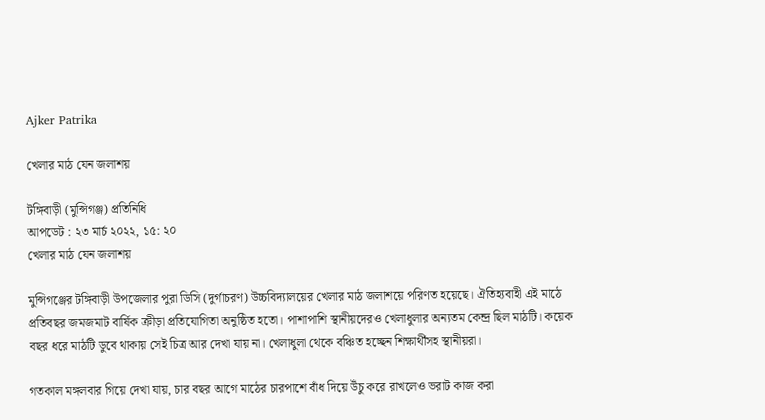Ajker Patrika

খেলার মাঠ যেন জলাশয়

টঙ্গিবাড়ী (মুন্সিগঞ্জ) প্রতিনিধি
আপডেট : ২৩ মার্চ ২০২২, ১৫: ২০
খেলার মাঠ যেন জলাশয়

মুন্সিগঞ্জের টঙ্গিবাড়ী উপজেলার পুরা ডিসি (দুর্গাচরণ) উচ্চবিদ্যালয়ের খেলার মাঠ জলাশয়ে পরিণত হয়েছে। ঐতিহ্যবাহী এই মাঠে প্রতিবছর জমজমাট বার্ষিক ক্রীড়া প্রতিযোগিতা অনুষ্ঠিত হতো। পাশাপাশি স্থানীয়দেরও খেলাধুলার অন্যতম কেন্দ্র ছিল মাঠটি। কয়েক বছর ধরে মাঠটি ডুবে থাকায় সেই চিত্র আর দেখা যায় না। খেলাধুলা থেকে বঞ্চিত হচ্ছেন শিক্ষার্থীসহ স্থানীয়রা।

গতকাল মঙ্গলবার গিয়ে দেখা যায়, চার বছর আগে মাঠের চারপাশে বাঁধ দিয়ে উঁচু করে রাখলেও ভরাট কাজ করা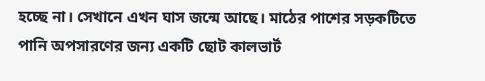হচ্ছে না। সেখানে এখন ঘাস জন্মে আছে। মাঠের পাশের সড়কটিতে পানি অপসারণের জন্য একটি ছোট কালভার্ট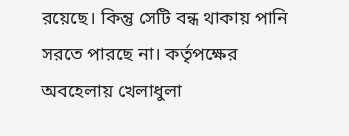রয়েছে। কিন্তু সেটি বন্ধ থাকায় পানি সরতে পারছে না। কর্তৃপক্ষের অবহেলায় খেলাধুলা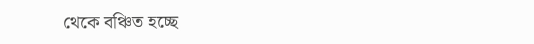থেকে বঞ্চিত হচ্ছে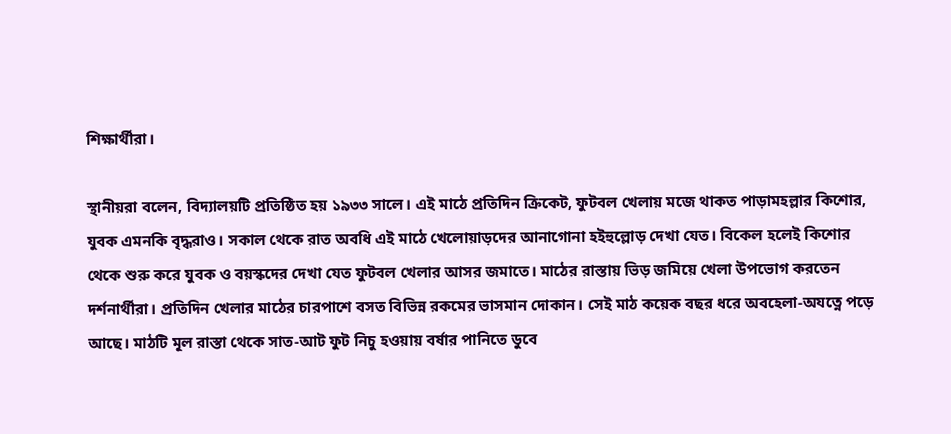শিক্ষার্থীরা।

স্থানীয়রা বলেন, বিদ্যালয়টি প্রতিষ্ঠিত হয় ১৯৩৩ সালে। এই মাঠে প্রতিদিন ক্রিকেট, ফুটবল খেলায় মজে থাকত পাড়ামহল্লার কিশোর, যুবক এমনকি বৃদ্ধরাও। সকাল থেকে রাত অবধি এই মাঠে খেলোয়াড়দের আনাগোনা হইহুল্লোড় দেখা যেত। বিকেল হলেই কিশোর থেকে শুরু করে যুবক ও বয়স্কদের দেখা যেত ফুটবল খেলার আসর জমাতে। মাঠের রাস্তায় ভিড় জমিয়ে খেলা উপভোগ করতেন দর্শনার্থীরা। প্রতিদিন খেলার মাঠের চারপাশে বসত বিভিন্ন রকমের ভাসমান দোকান। সেই মাঠ কয়েক বছর ধরে অবহেলা-অযত্নে পড়ে আছে। মাঠটি মূল রাস্তা থেকে সাত-আট ফুট নিচু হওয়ায় বর্ষার পানিতে ডুবে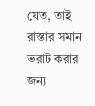যেত, তাই রাস্তার সমান ভরাট করার জন্য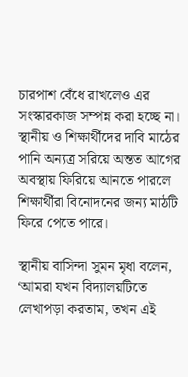চারপাশ বেঁধে রাখলেও এর সংস্কারকাজ সম্পন্ন করা হচ্ছে না। স্থানীয় ও শিক্ষার্থীদের দাবি মাঠের পানি অন্যত্র সরিয়ে অন্তত আগের অবস্থায় ফিরিয়ে আনতে পারলে শিক্ষার্থীরা বিনোদনের জন্য মাঠটি ফিরে পেতে পারে।

স্থানীয় বাসিন্দা সুমন মৃধা বলেন, ‘আমরা যখন বিদ্যালয়টিতে লেখাপড়া করতাম, তখন এই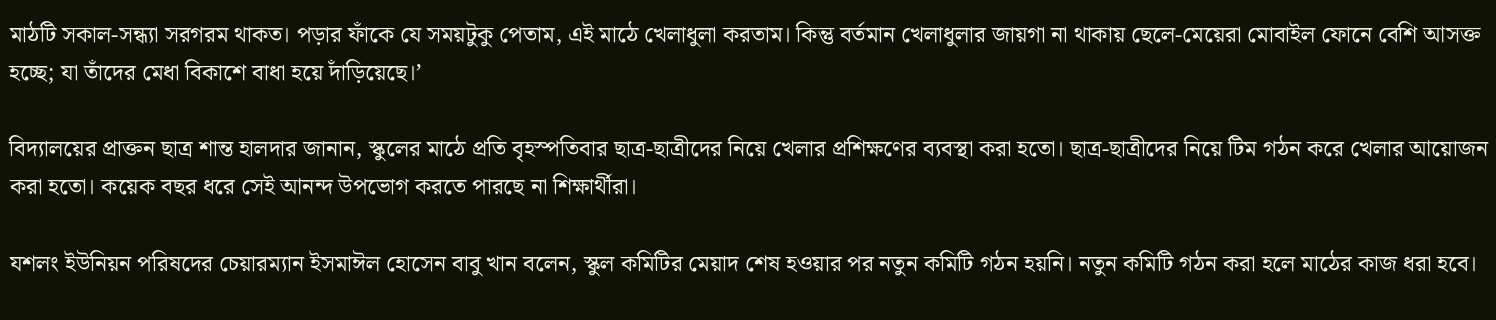মাঠটি সকাল-সন্ধ্যা সরগরম থাকত। পড়ার ফাঁকে যে সময়টুকু পেতাম, এই মাঠে খেলাধুলা করতাম। কিন্তু বর্তমান খেলাধুলার জায়গা না থাকায় ছেলে-মেয়েরা মোবাইল ফোনে বেশি আসক্ত হচ্ছে; যা তাঁদের মেধা বিকাশে বাধা হয়ে দাঁড়িয়েছে।’

বিদ্যালয়ের প্রাক্তন ছাত্র শান্ত হালদার জানান, স্কুলের মাঠে প্রতি বৃহস্পতিবার ছাত্র-ছাত্রীদের নিয়ে খেলার প্রশিক্ষণের ব্যবস্থা করা হতো। ছাত্র-ছাত্রীদের নিয়ে টিম গঠন করে খেলার আয়োজন করা হতো। কয়েক বছর ধরে সেই আনন্দ উপভোগ করতে পারছে না শিক্ষার্থীরা।

যশলং ইউনিয়ন পরিষদের চেয়ারম্যান ইসমাঈল হোসেন বাবু খান বলেন, স্কুল কমিটির মেয়াদ শেষ হওয়ার পর নতুন কমিটি গঠন হয়নি। নতুন কমিটি গঠন করা হলে মাঠের কাজ ধরা হবে।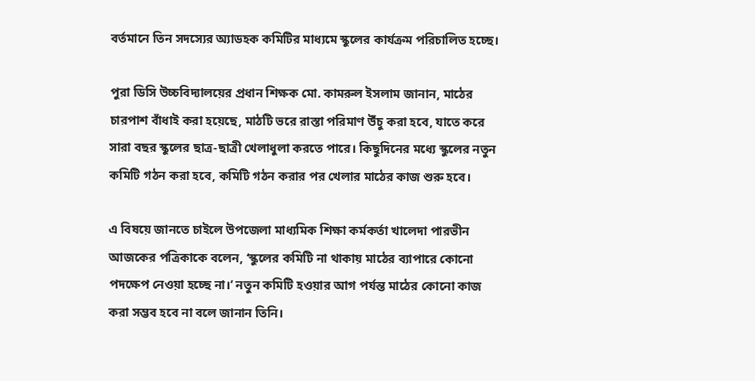বর্তমানে তিন সদস্যের অ্যাডহক কমিটির মাধ্যমে স্কুলের কার্যক্রম পরিচালিত হচ্ছে।

পুরা ডিসি উচ্চবিদ্যালয়ের প্রধান শিক্ষক মো. কামরুল ইসলাম জানান, মাঠের চারপাশ বাঁধাই করা হয়েছে, মাঠটি ভরে রাস্তা পরিমাণ উঁচু করা হবে, যাতে করে সারা বছর স্কুলের ছাত্র-ছাত্রী খেলাধুলা করতে পারে। কিছুদিনের মধ্যে স্কুলের নতুন কমিটি গঠন করা হবে, কমিটি গঠন করার পর খেলার মাঠের কাজ শুরু হবে।

এ বিষয়ে জানতে চাইলে উপজেলা মাধ্যমিক শিক্ষা কর্মকর্তা খালেদা পারভীন আজকের পত্রিকাকে বলেন, ‘স্কুলের কমিটি না থাকায় মাঠের ব্যাপারে কোনো পদক্ষেপ নেওয়া হচ্ছে না।’ নতুন কমিটি হওয়ার আগ পর্যন্ত মাঠের কোনো কাজ করা সম্ভব হবে না বলে জানান তিনি।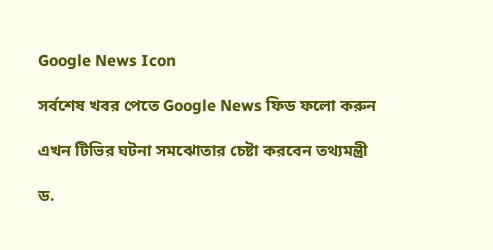Google News Icon

সর্বশেষ খবর পেতে Google News ফিড ফলো করুন

এখন টিভির ঘটনা সমঝোতার চেষ্টা করবেন তথ্যমন্ত্রী

ড.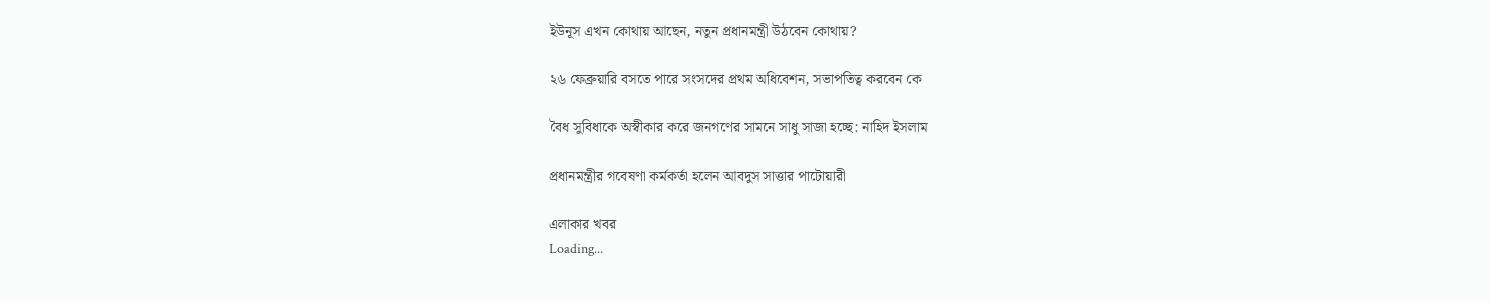ইউনূস এখন কোথায় আছেন, নতুন প্রধানমন্ত্রী উঠবেন কোথায়?

২৬ ফেব্রুয়ারি বসতে পারে সংসদের প্রথম অধিবেশন, সভাপতিত্ব করবেন কে

বৈধ সুবিধাকে অস্বীকার করে জনগণের সামনে সাধু সাজা হচ্ছে: নাহিদ ইসলাম

প্রধানমন্ত্রীর গবেষণা কর্মকর্তা হলেন আবদুস সাত্তার পাটোয়ারী

এলাকার খবর
Loading...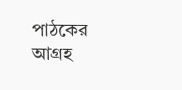পাঠকের আগ্রহ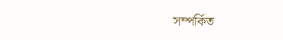সম্পর্কিত